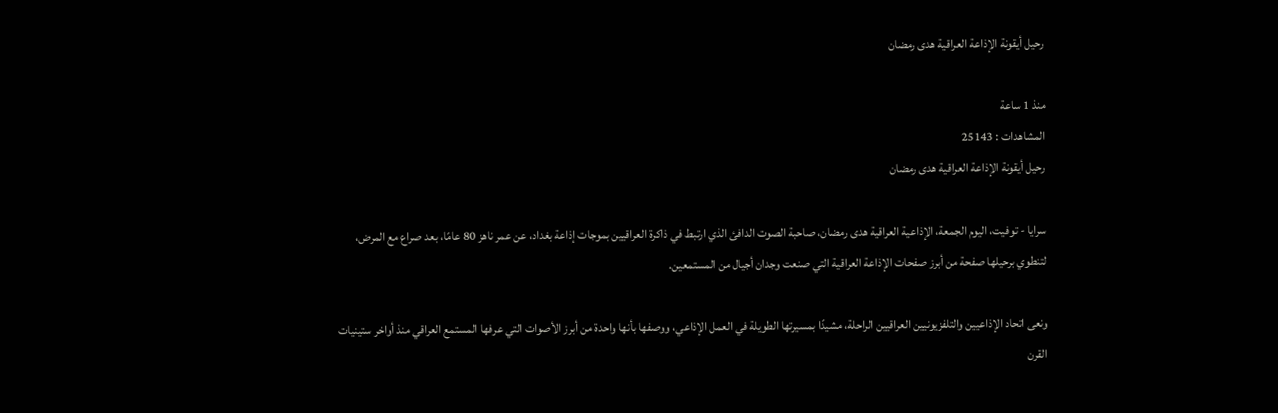رحيل أيقونة الإذاعة العراقية هدى رمضان

منذ 1 ساعة
المشاهدات : 25143
رحيل أيقونة الإذاعة العراقية هدى رمضان

سرايا - توفيت، اليوم الجمعة، الإذاعية العراقية هدى رمضان، صاحبة الصوت الدافئ الذي ارتبط في ذاكرة العراقيين بموجات إذاعة بغداد، عن عمر ناهز 80 عامًا، بعد صراع مع المرض، لتنطوي برحيلها صفحة من أبرز صفحات الإذاعة العراقية التي صنعت وجدان أجيال من المستمعين.

ونعى اتحاد الإذاعيين والتلفزيونيين العراقيين الراحلة، مشيدًا بمسيرتها الطويلة في العمل الإذاعي، ووصفها بأنها واحدة من أبرز الأصوات التي عرفها المستمع العراقي منذ أواخر ستينيات القرن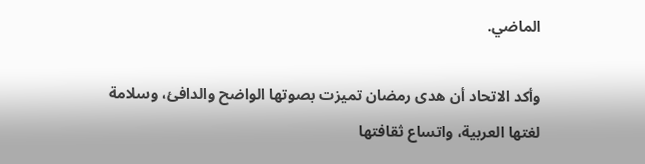الماضي.

وأكد الاتحاد أن هدى رمضان تميزت بصوتها الواضح والدافئ، وسلامة لغتها العربية، واتساع ثقافتها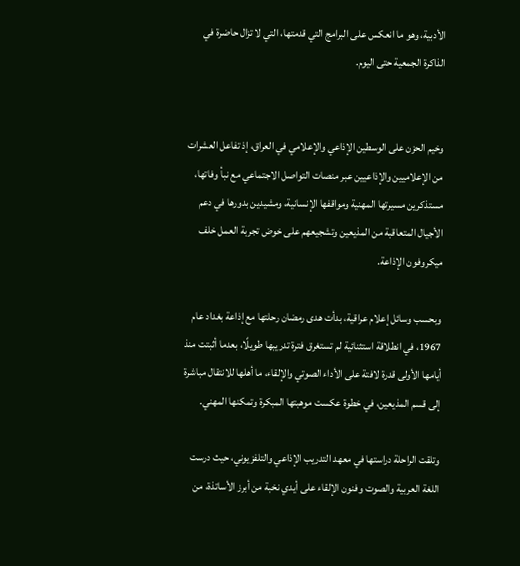الأدبية، وهو ما انعكس على البرامج التي قدمتها، التي لا تزال حاضرة في الذاكرة الجمعية حتى اليوم.


وخيم الحزن على الوسطين الإذاعي والإعلامي في العراق، إذ تفاعل العشرات من الإعلاميين والإذاعيين عبر منصات التواصل الاجتماعي مع نبأ وفاتها، مستذكرين مسيرتها المهنية ومواقفها الإنسانية، ومشيدين بدورها في دعم الأجيال المتعاقبة من المذيعين وتشجيعهم على خوض تجربة العمل خلف ميكروفون الإذاعة.

وبحسب وسائل إعلام عراقية، بدأت هدى رمضان رحلتها مع إذاعة بغداد عام 1967، في انطلاقة استثنائية لم تستغرق فترة تدريبها طويلًا، بعدما أثبتت منذ أيامها الأولى قدرة لافتة على الأداء الصوتي والإلقاء، ما أهلها للانتقال مباشرة إلى قسم المذيعين، في خطوة عكست موهبتها المبكرة وتمكنها المهني.

وتلقت الراحلة دراستها في معهد التدريب الإذاعي والتلفزيوني، حيث درست اللغة العربية والصوت وفنون الإلقاء على أيدي نخبة من أبرز الأساتذة، من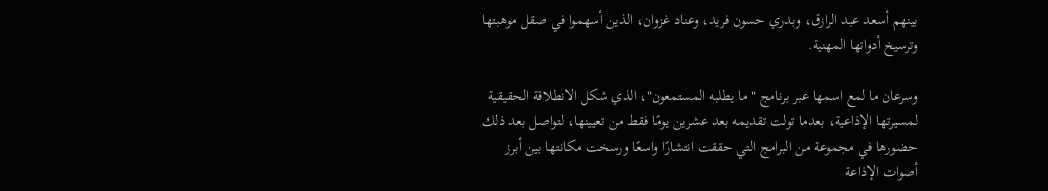بينهم أسعد عبد الرازق، وبدري حسون فريد، وعناد غزوان، الذين أسهموا في صقل موهبتها وترسيخ أدواتها المهنية.

وسرعان ما لمع اسمها عبر برنامج "ما يطلبه المستمعون"، الذي شكل الانطلاقة الحقيقية لمسيرتها الإذاعية، بعدما تولت تقديمه بعد عشرين يومًا فقط من تعيينها، لتواصل بعد ذلك حضورها في مجموعة من البرامج التي حققت انتشارًا واسعًا ورسخت مكانتها بين أبرز أصوات الإذاعة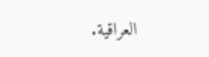العراقية.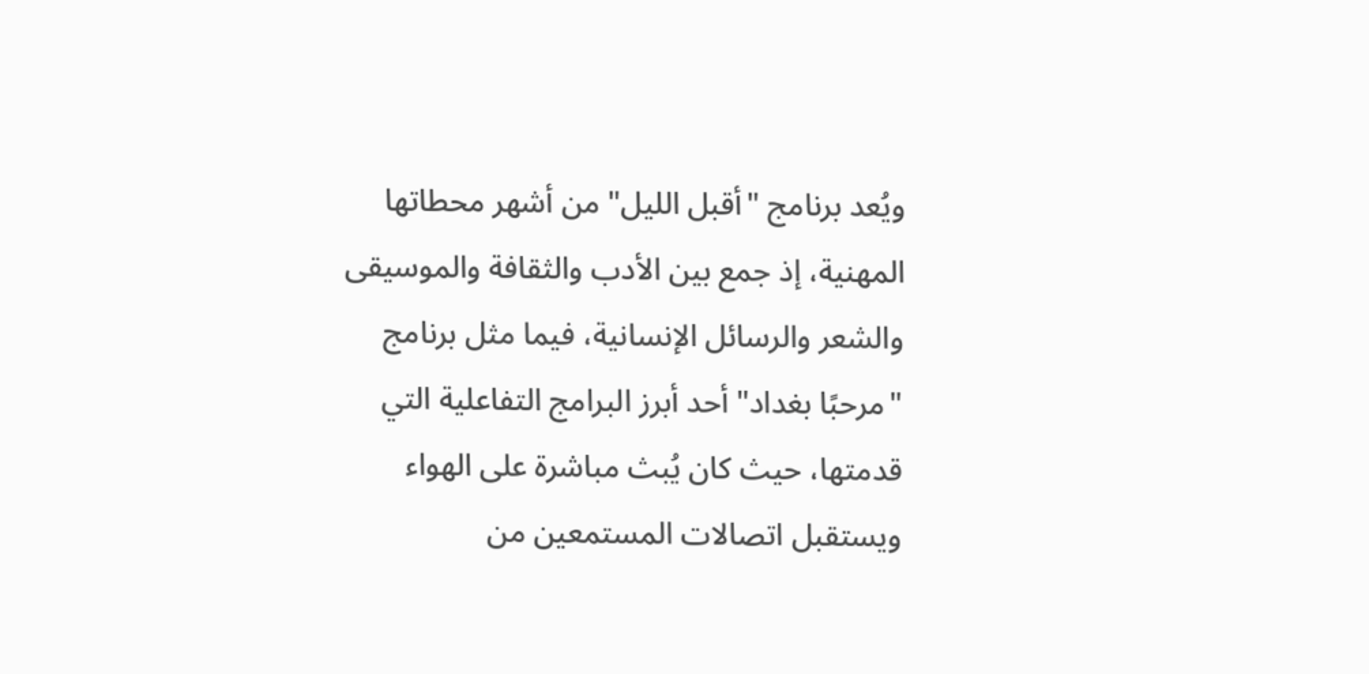ويُعد برنامج "أقبل الليل" من أشهر محطاتها المهنية، إذ جمع بين الأدب والثقافة والموسيقى والشعر والرسائل الإنسانية، فيما مثل برنامج "مرحبًا بغداد" أحد أبرز البرامج التفاعلية التي قدمتها، حيث كان يُبث مباشرة على الهواء ويستقبل اتصالات المستمعين من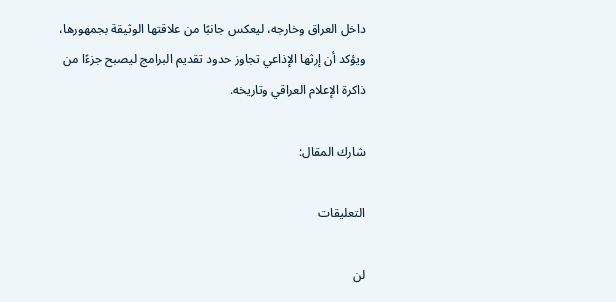داخل العراق وخارجه، ليعكس جانبًا من علاقتها الوثيقة بجمهورها، ويؤكد أن إرثها الإذاعي تجاوز حدود تقديم البرامج ليصبح جزءًا من ذاكرة الإعلام العراقي وتاريخه.

شارك المقال:

التعليقات

لن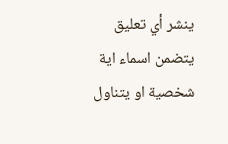ينشر أي تعليق يتضمن اسماء اية شخصية او يتناول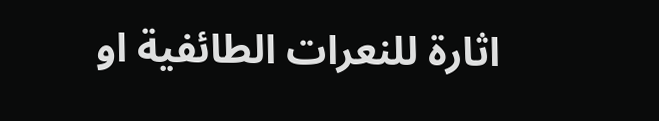اثارة للنعرات الطائفية او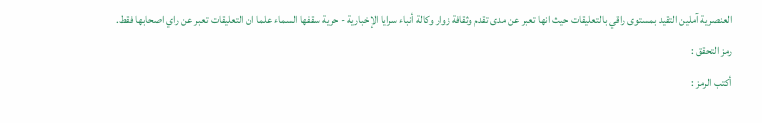العنصرية آملين التقيد بمستوى راقي بالتعليقات حيث انها تعبر عن مدى تقدم وثقافة زوار وكالة أنباء سرايا الإخبارية - حرية سقفها السماء علما ان التعليقات تعبر عن راي اصحابها فقط.
رمز التحقق :
أكتب الرمز :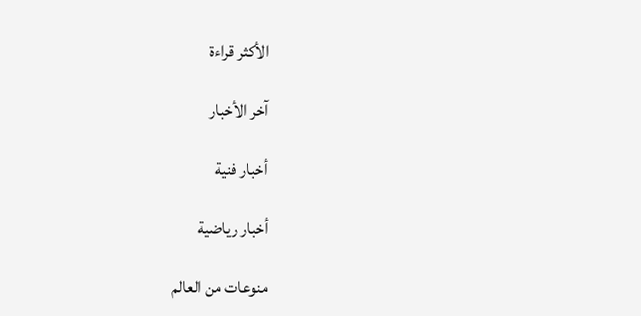الأكثر قراءة

آخر الأخبار

أخبار فنية

أخبار رياضية

منوعات من العالم